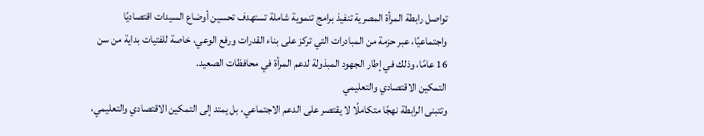تواصل رابطة المرأة المصرية تنفيذ برامج تنموية شاملة تستهدف تحسين أوضاع السيدات اقتصاديًا واجتماعيًا، عبر حزمة من المبادرات التي تركز على بناء القدرات ورفع الوعي، خاصة للفتيات بداية من سن 16 عامًا، وذلك في إطار الجهود المبذولة لدعم المرأة في محافظات الصعيد.
التمكين الاقتصادي والتعليمي
وتتبنى الرابطة نهجًا متكاملًا لا يقتصر على الدعم الاجتماعي، بل يمتد إلى التمكين الاقتصادي والتعليمي،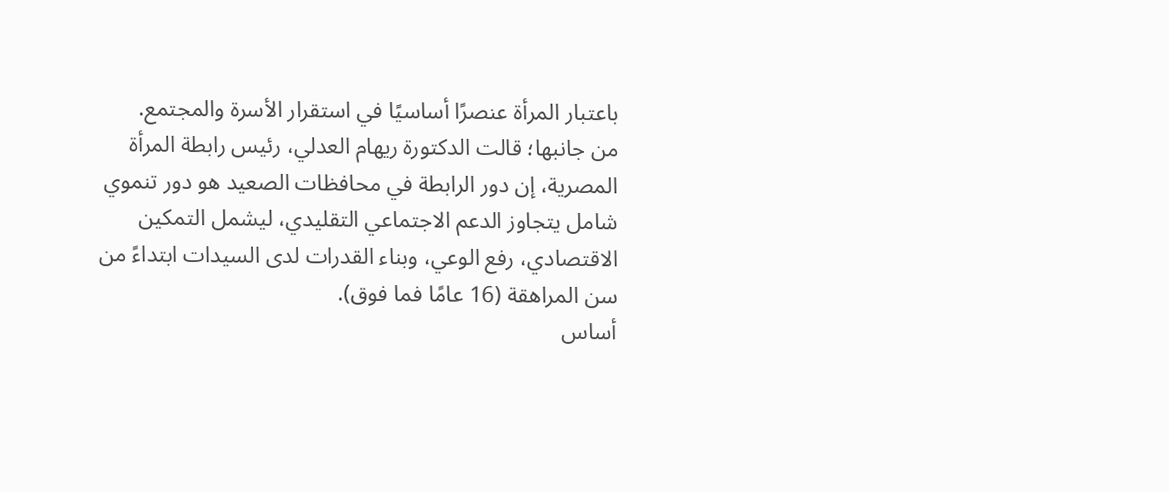باعتبار المرأة عنصرًا أساسيًا في استقرار الأسرة والمجتمع.
من جانبها؛ قالت الدكتورة ريهام العدلي، رئيس رابطة المرأة المصرية، إن دور الرابطة في محافظات الصعيد هو دور تنموي شامل يتجاوز الدعم الاجتماعي التقليدي، ليشمل التمكين الاقتصادي، رفع الوعي، وبناء القدرات لدى السيدات ابتداءً من سن المراهقة (16 عامًا فما فوق).
أساس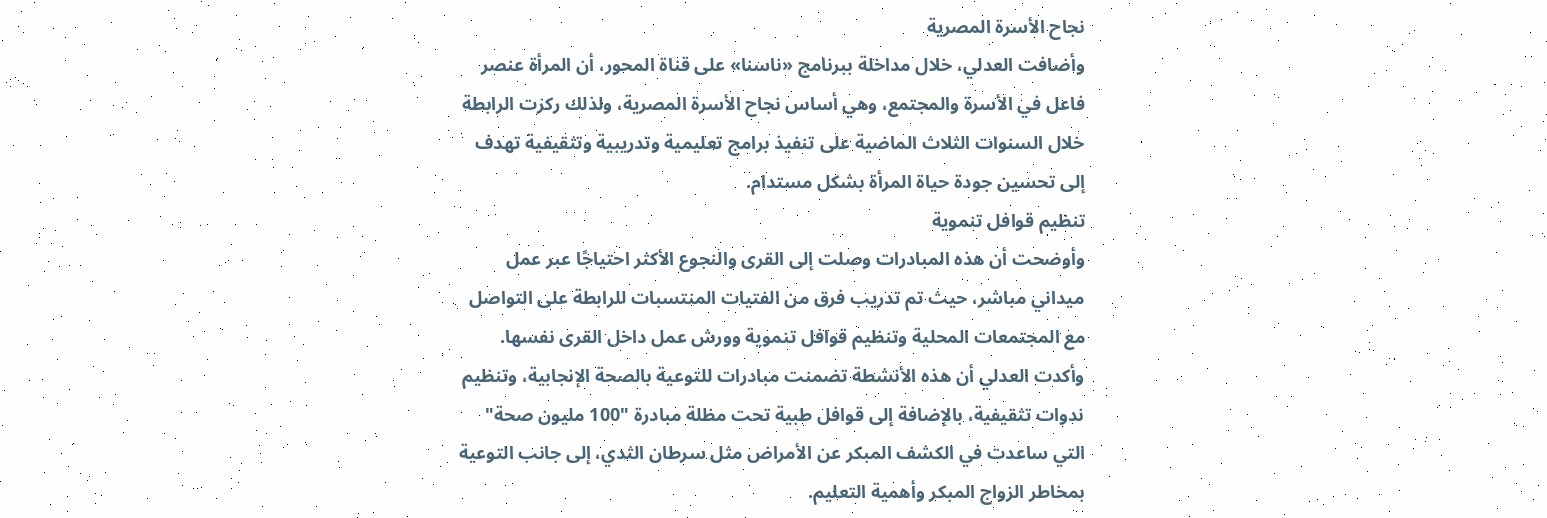نجاح الأسرة المصرية
وأضافت العدلي، خلال مداخلة ببرنامج «ناسنا» على قناة المحور، أن المرأة عنصر فاعل في الأسرة والمجتمع، وهي أساس نجاح الأسرة المصرية، ولذلك ركزت الرابطة خلال السنوات الثلاث الماضية على تنفيذ برامج تعليمية وتدريبية وتثقيفية تهدف إلى تحسين جودة حياة المرأة بشكل مستدام.
تنظيم قوافل تنموية
وأوضحت أن هذه المبادرات وصلت إلى القرى والنجوع الأكثر احتياجًا عبر عمل ميداني مباشر، حيث تم تدريب فرق من الفتيات المنتسبات للرابطة على التواصل مع المجتمعات المحلية وتنظيم قوافل تنموية وورش عمل داخل القرى نفسها.
وأكدت العدلي أن هذه الأنشطة تضمنت مبادرات للتوعية بالصحة الإنجابية، وتنظيم ندوات تثقيفية، بالإضافة إلى قوافل طبية تحت مظلة مبادرة "100 مليون صحة" التي ساعدت في الكشف المبكر عن الأمراض مثل سرطان الثدي، إلى جانب التوعية بمخاطر الزواج المبكر وأهمية التعليم.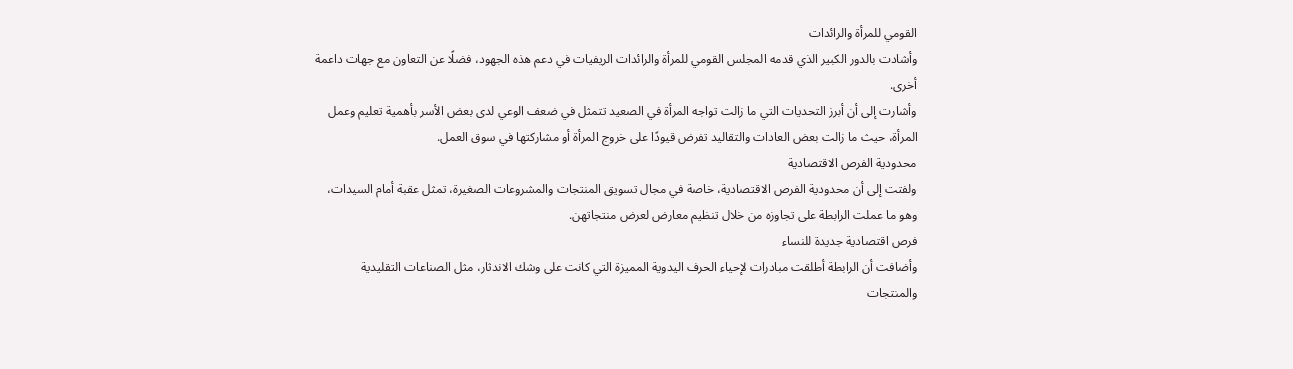القومي للمرأة والرائدات
وأشادت بالدور الكبير الذي قدمه المجلس القومي للمرأة والرائدات الريفيات في دعم هذه الجهود، فضلًا عن التعاون مع جهات داعمة أخرى.
وأشارت إلى أن أبرز التحديات التي ما زالت تواجه المرأة في الصعيد تتمثل في ضعف الوعي لدى بعض الأسر بأهمية تعليم وعمل المرأة، حيث ما زالت بعض العادات والتقاليد تفرض قيودًا على خروج المرأة أو مشاركتها في سوق العمل.
محدودية الفرص الاقتصادية
ولفتت إلى أن محدودية الفرص الاقتصادية، خاصة في مجال تسويق المنتجات والمشروعات الصغيرة، تمثل عقبة أمام السيدات، وهو ما عملت الرابطة على تجاوزه من خلال تنظيم معارض لعرض منتجاتهن.
فرص اقتصادية جديدة للنساء
وأضافت أن الرابطة أطلقت مبادرات لإحياء الحرف اليدوية المميزة التي كانت على وشك الاندثار، مثل الصناعات التقليدية والمنتجات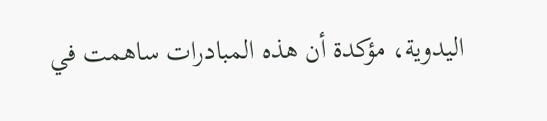اليدوية، مؤكدة أن هذه المبادرات ساهمت في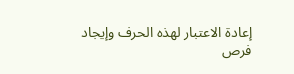إعادة الاعتبار لهذه الحرف وإيجاد فرص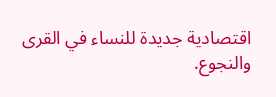اقتصادية جديدة للنساء في القرى والنجوع.